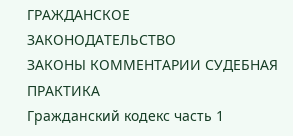ГРАЖДАНСКОЕ ЗАКОНОДАТЕЛЬСТВО
ЗАКОНЫ КОММЕНТАРИИ СУДЕБНАЯ ПРАКТИКА
Гражданский кодекс часть 1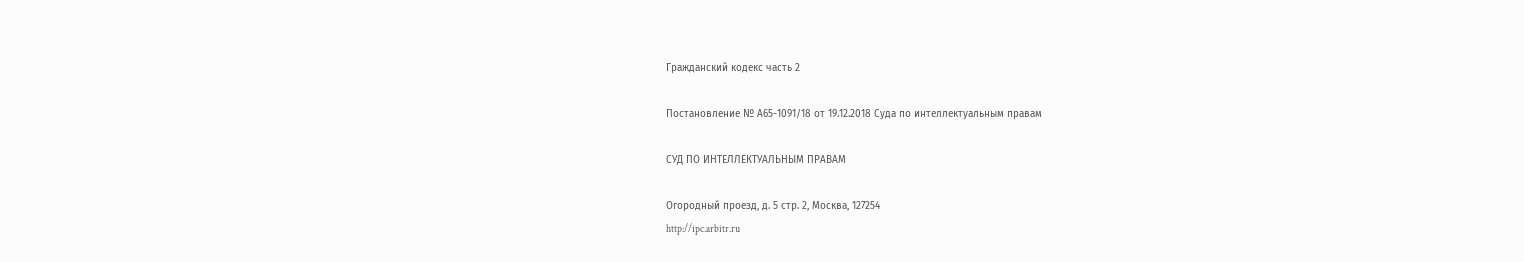Гражданский кодекс часть 2

Постановление № А65-1091/18 от 19.12.2018 Суда по интеллектуальным правам

СУД ПО ИНТЕЛЛЕКТУАЛЬНЫМ ПРАВАМ

Огородный проезд, д. 5 стр. 2, Москва, 127254
http://ipc.arbitr.ru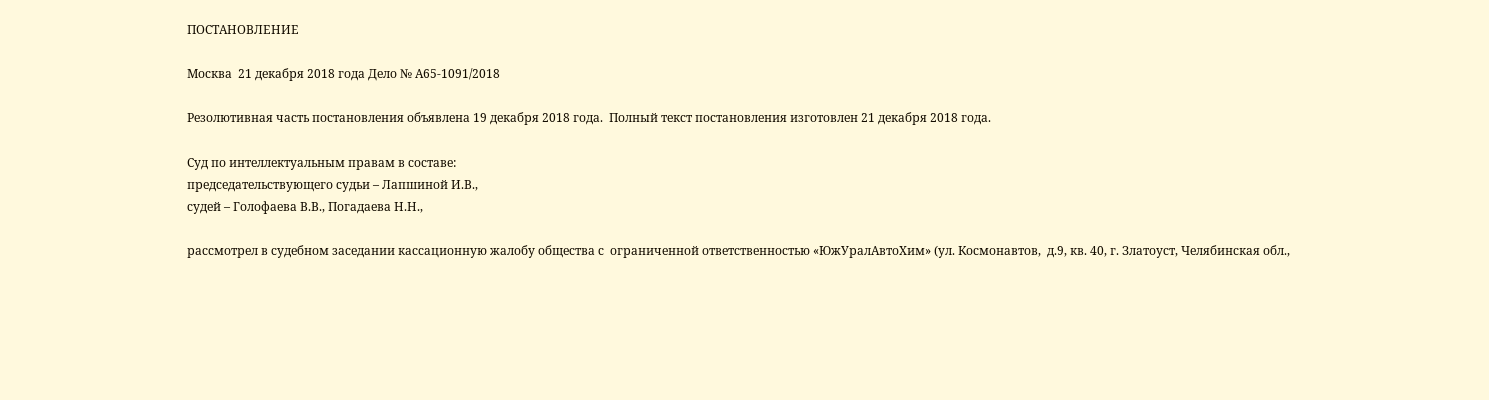ПОСТАНОВЛЕНИЕ

Москва  21 декабря 2018 года Дело № А65-1091/2018

Резолютивная часть постановления объявлена 19 декабря 2018 года.  Полный текст постановления изготовлен 21 декабря 2018 года.

Суд по интеллектуальным правам в составе:
председательствующего судьи – Лапшиной И.В.,
судей – Голофаева В.В., Погадаева Н.Н.,

рассмотрел в судебном заседании кассационную жалобу общества с  ограниченной ответственностью «ЮжУралАвтоХим» (ул. Космонавтов,  д.9, кв. 40, г. Златоуст, Челябинская обл.,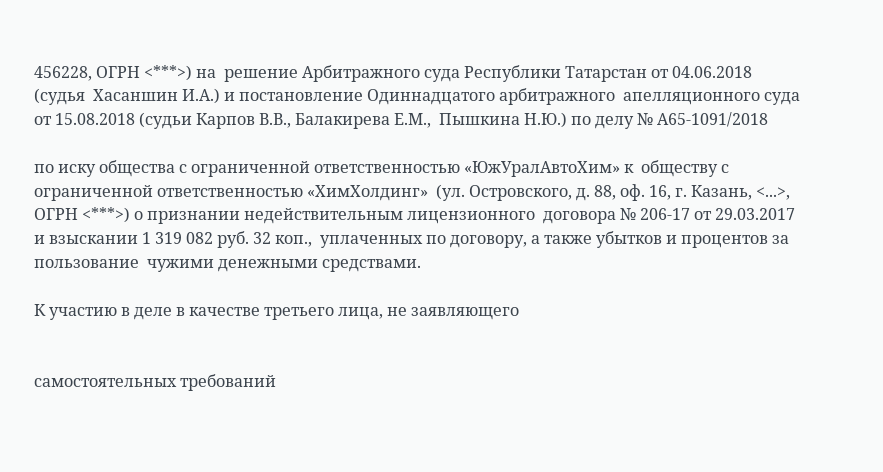456228, ОГРН <***>) на  решение Арбитражного суда Республики Татарстан от 04.06.2018 (судья  Хасаншин И.А.) и постановление Одиннадцатого арбитражного  апелляционного суда от 15.08.2018 (судьи Карпов В.В., Балакирева Е.М.,  Пышкина Н.Ю.) по делу № А65-1091/2018

по иску общества с ограниченной ответственностью «ЮжУралАвтоХим» к  обществу с ограниченной ответственностью «ХимХолдинг»  (ул. Островского, д. 88, оф. 16, г. Казань, <...>,  ОГРН <***>) о признании недействительным лицензионного  договора № 206-17 от 29.03.2017 и взыскании 1 319 082 руб. 32 коп.,  уплаченных по договору, а также убытков и процентов за пользование  чужими денежными средствами.

К участию в деле в качестве третьего лица, не заявляющего


самостоятельных требований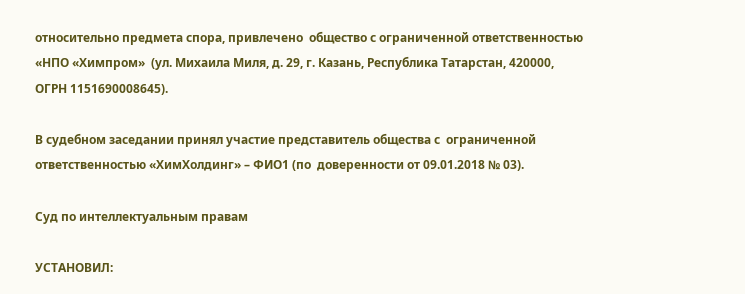относительно предмета спора, привлечено  общество с ограниченной ответственностью «НПО «Химпром»  (ул. Михаила Миля, д. 29, г. Казань, Республика Татарстан, 420000,  ОГРН 1151690008645).

В судебном заседании принял участие представитель общества с  ограниченной ответственностью «ХимХолдинг» – ФИО1 (по  доверенности от 09.01.2018 № 03).

Суд по интеллектуальным правам

УСТАНОВИЛ: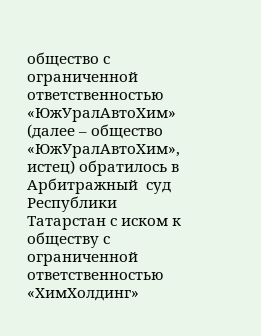общество с ограниченной ответственностью «ЮжУралАвтоХим»  (далее – общество «ЮжУралАвтоХим», истец) обратилось в Арбитражный  суд Республики Татарстан с иском к обществу с ограниченной  ответственностью «ХимХолдинг»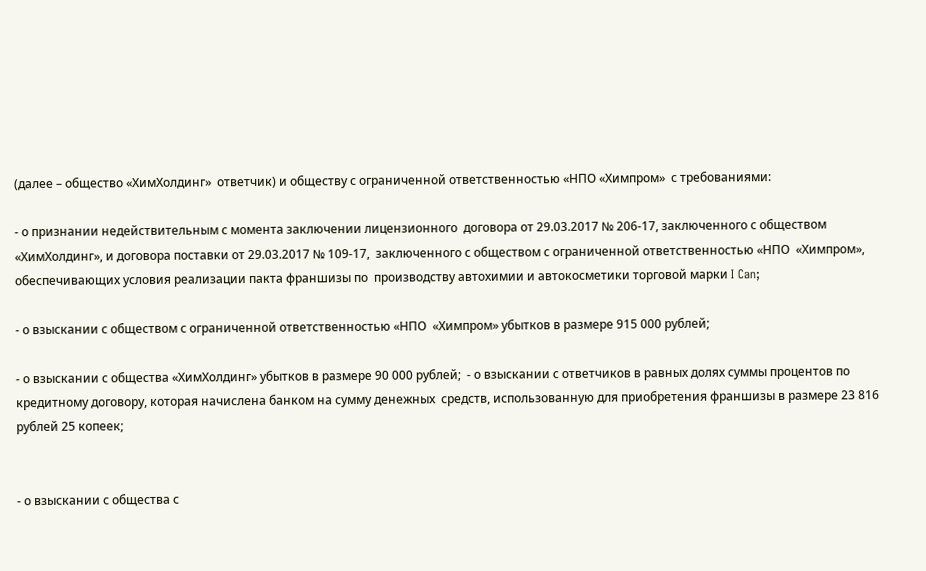(далее – общество «ХимХолдинг»  ответчик) и обществу с ограниченной ответственностью «НПО «Химпром»  с требованиями:

- о признании недействительным с момента заключении лицензионного  договора от 29.03.2017 № 206-17, заключенного с обществом  «ХимХолдинг», и договора поставки от 29.03.2017 № 109-17,  заключенного с обществом с ограниченной ответственностью «НПО  «Химпром», обеспечивающих условия реализации пакта франшизы по  производству автохимии и автокосметики торговой марки I Can;

- о взыскании с обществом с ограниченной ответственностью «НПО  «Химпром» убытков в размере 915 000 рублей;

- о взыскании с общества «ХимХолдинг» убытков в размере 90 000 рублей;  - о взыскании с ответчиков в равных долях суммы процентов по  кредитному договору, которая начислена банком на сумму денежных  средств, использованную для приобретения франшизы в размере 23 816  рублей 25 копеек;


- о взыскании с общества с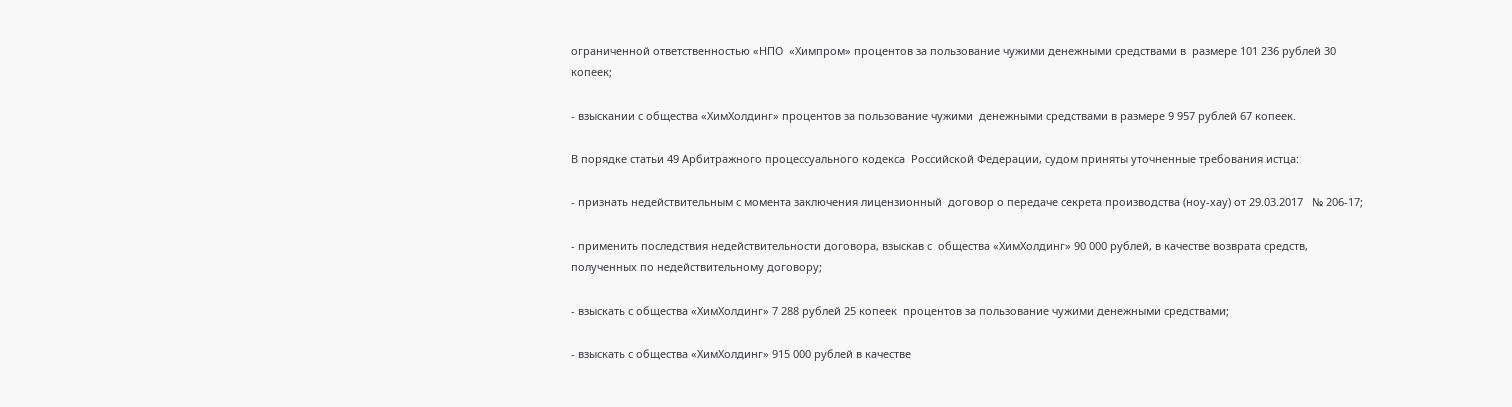ограниченной ответственностью «НПО  «Химпром» процентов за пользование чужими денежными средствами в  размере 101 236 рублей 30 копеек;

- взыскании с общества «ХимХолдинг» процентов за пользование чужими  денежными средствами в размере 9 957 рублей 67 копеек.

В порядке статьи 49 Арбитражного процессуального кодекса  Российской Федерации, судом приняты уточненные требования истца:

- признать недействительным с момента заключения лицензионный  договор о передаче секрета производства (ноу-хау) от 29.03.2017   № 206-17;

- применить последствия недействительности договора, взыскав с  общества «ХимХолдинг» 90 000 рублей, в качестве возврата средств,  полученных по недействительному договору;

- взыскать с общества «ХимХолдинг» 7 288 рублей 25 копеек  процентов за пользование чужими денежными средствами;

- взыскать с общества «ХимХолдинг» 915 000 рублей в качестве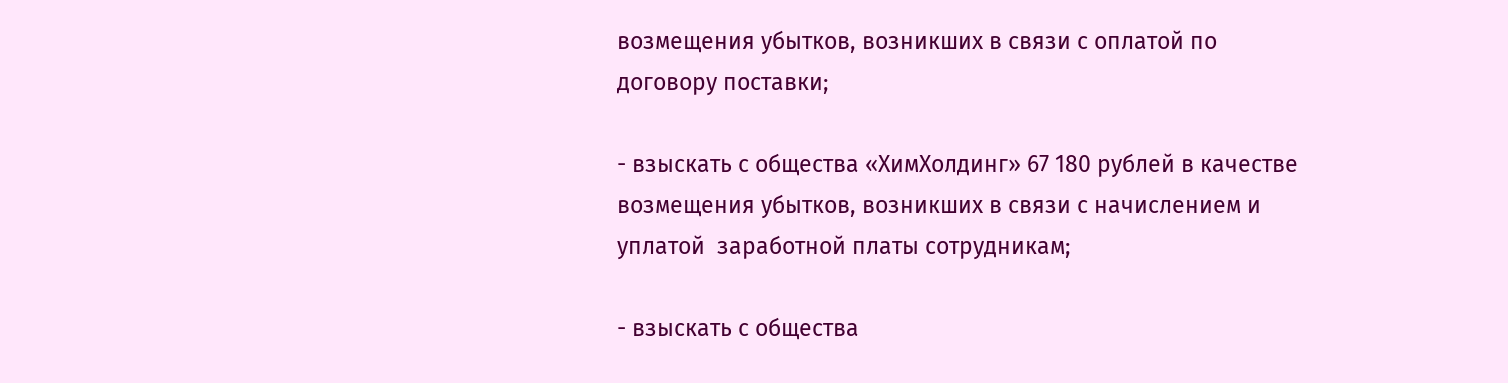возмещения убытков, возникших в связи с оплатой по договору поставки;

- взыскать с общества «ХимХолдинг» 67 180 рублей в качестве  возмещения убытков, возникших в связи с начислением и уплатой  заработной платы сотрудникам;

- взыскать с общества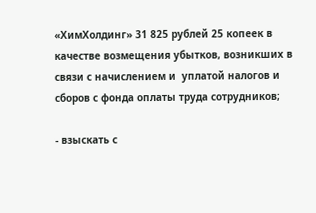«ХимХолдинг» 31 825 рублей 25 копеек в  качестве возмещения убытков, возникших в связи с начислением и  уплатой налогов и сборов с фонда оплаты труда сотрудников;

- взыскать с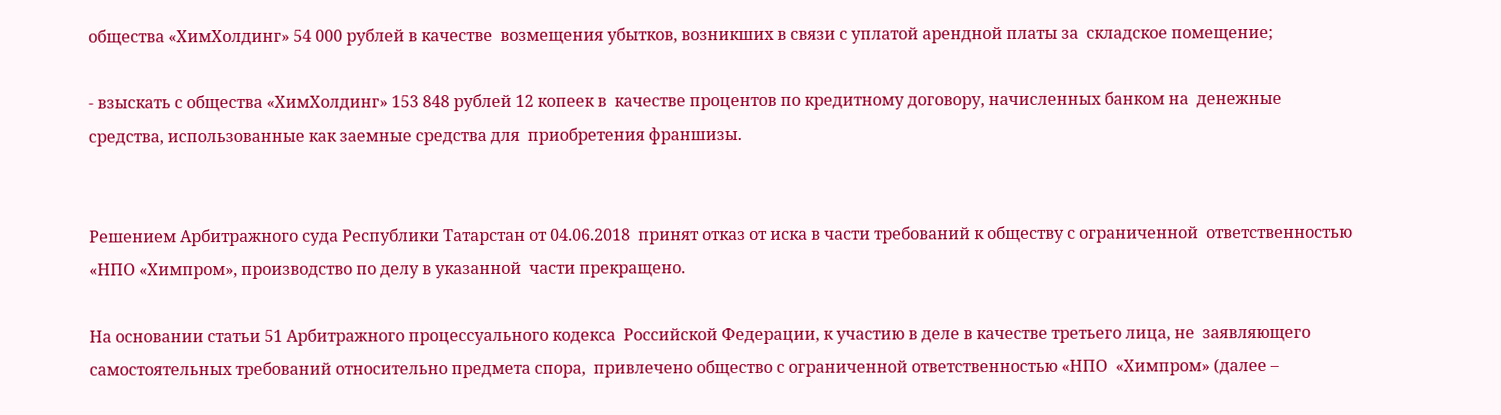общества «ХимХолдинг» 54 000 рублей в качестве  возмещения убытков, возникших в связи с уплатой арендной платы за  складское помещение;

- взыскать с общества «ХимХолдинг» 153 848 рублей 12 копеек в  качестве процентов по кредитному договору, начисленных банком на  денежные средства, использованные как заемные средства для  приобретения франшизы.


Решением Арбитражного суда Республики Татарстан от 04.06.2018  принят отказ от иска в части требований к обществу с ограниченной  ответственностью «НПО «Химпром», производство по делу в указанной  части прекращено.

На основании статьи 51 Арбитражного процессуального кодекса  Российской Федерации, к участию в деле в качестве третьего лица, не  заявляющего самостоятельных требований относительно предмета спора,  привлечено общество с ограниченной ответственностью «НПО  «Химпром» (далее –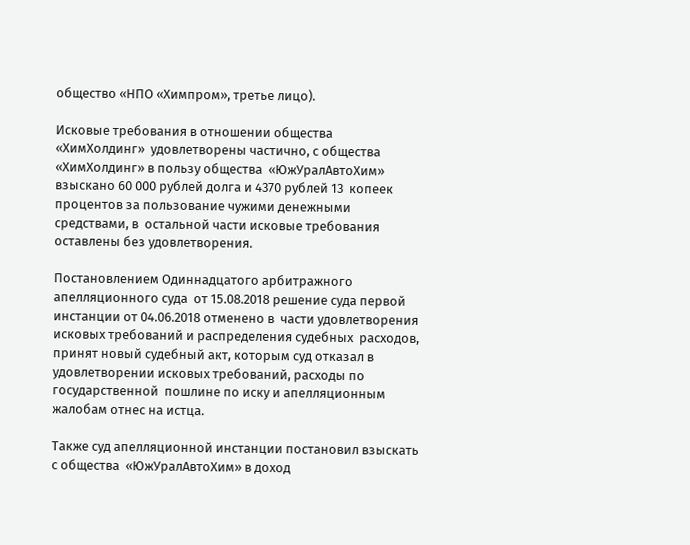общество «НПО «Химпром», третье лицо).

Исковые требования в отношении общества «ХимХолдинг»  удовлетворены частично, с общества «ХимХолдинг» в пользу общества  «ЮжУралАвтоХим» взыскано 60 000 рублей долга и 4370 рублей 13  копеек процентов за пользование чужими денежными средствами, в  остальной части исковые требования оставлены без удовлетворения.

Постановлением Одиннадцатого арбитражного апелляционного суда  от 15.08.2018 решение суда первой инстанции от 04.06.2018 отменено в  части удовлетворения исковых требований и распределения судебных  расходов, принят новый судебный акт, которым суд отказал в  удовлетворении исковых требований, расходы по государственной  пошлине по иску и апелляционным жалобам отнес на истца.

Также суд апелляционной инстанции постановил взыскать с общества  «ЮжУралАвтоХим» в доход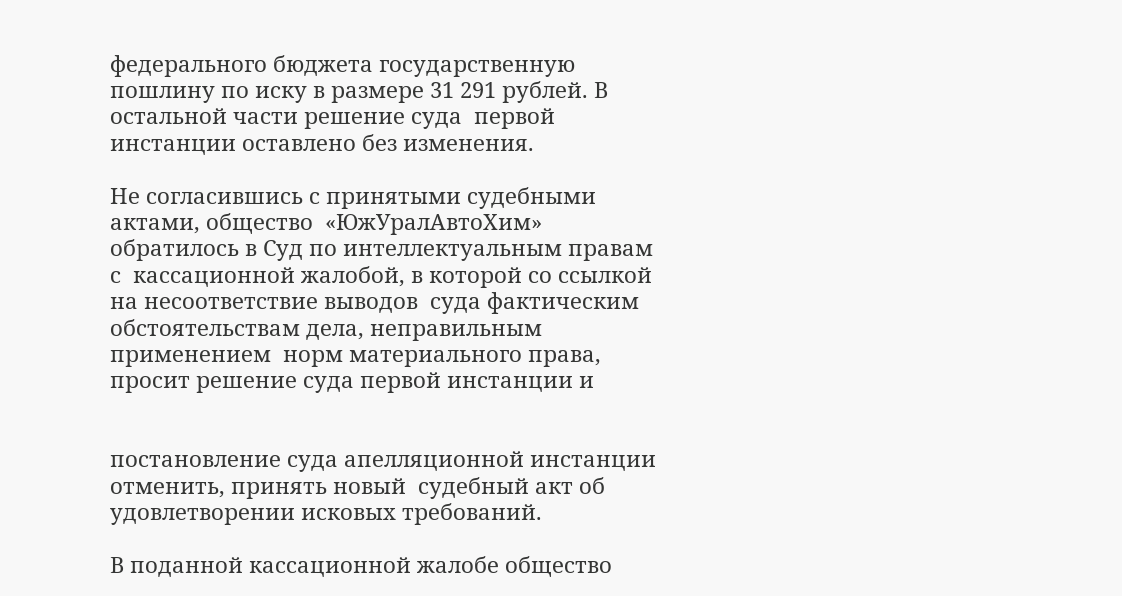федерального бюджета государственную  пошлину по иску в размере 31 291 рублей. В остальной части решение суда  первой инстанции оставлено без изменения.

Не согласившись с принятыми судебными актами, общество  «ЮжУралАвтоХим» обратилось в Суд по интеллектуальным правам с  кассационной жалобой, в которой со ссылкой на несоответствие выводов  суда фактическим обстоятельствам дела, неправильным применением  норм материального права, просит решение суда первой инстанции и


постановление суда апелляционной инстанции отменить, принять новый  судебный акт об удовлетворении исковых требований.

В поданной кассационной жалобе общество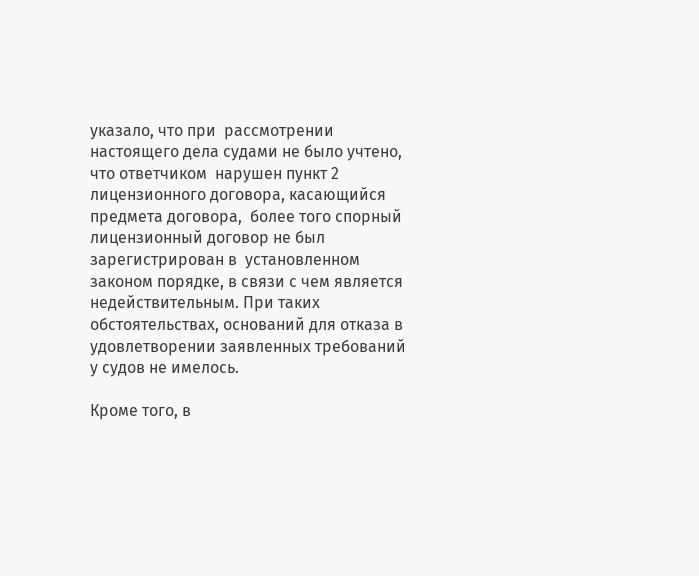указало, что при  рассмотрении настоящего дела судами не было учтено, что ответчиком  нарушен пункт 2 лицензионного договора, касающийся предмета договора,  более того спорный лицензионный договор не был зарегистрирован в  установленном законом порядке, в связи с чем является  недействительным. При таких обстоятельствах, оснований для отказа в  удовлетворении заявленных требований у судов не имелось.

Кроме того, в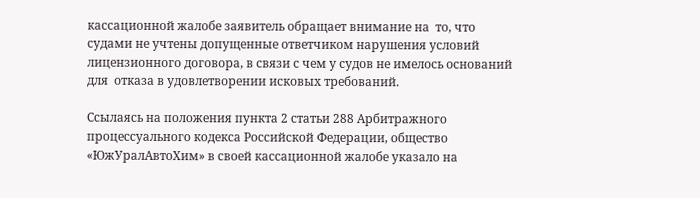кассационной жалобе заявитель обращает внимание на  то, что судами не учтены допущенные ответчиком нарушения условий  лицензионного договора, в связи с чем у судов не имелось оснований для  отказа в удовлетворении исковых требований.

Ссылаясь на положения пункта 2 статьи 288 Арбитражного  процессуального кодекса Российской Федерации, общество  «ЮжУралАвтоХим» в своей кассационной жалобе указало на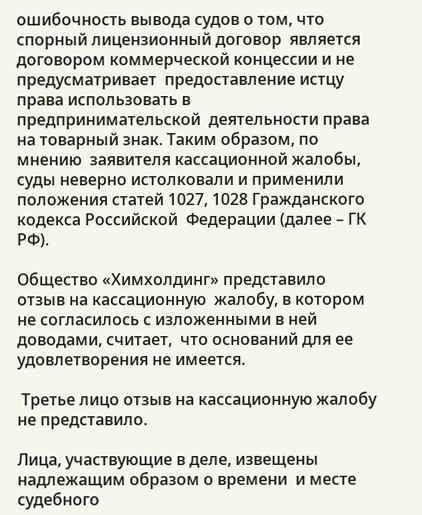ошибочность вывода судов о том, что спорный лицензионный договор  является договором коммерческой концессии и не предусматривает  предоставление истцу права использовать в предпринимательской  деятельности права на товарный знак. Таким образом, по мнению  заявителя кассационной жалобы, суды неверно истолковали и применили  положения статей 1027, 1028 Гражданского кодекса Российской  Федерации (далее – ГК РФ).

Общество «Химхолдинг» представило отзыв на кассационную  жалобу, в котором не согласилось с изложенными в ней доводами, считает,  что оснований для ее удовлетворения не имеется.

 Третье лицо отзыв на кассационную жалобу не представило.

Лица, участвующие в деле, извещены надлежащим образом о времени  и месте судебного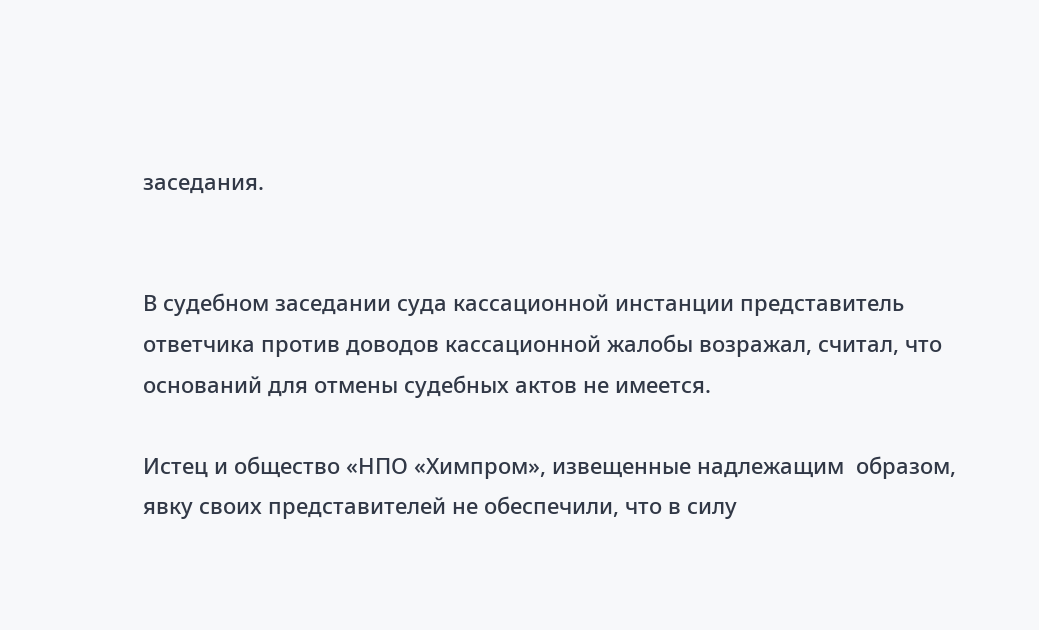заседания.


В судебном заседании суда кассационной инстанции представитель  ответчика против доводов кассационной жалобы возражал, считал, что  оснований для отмены судебных актов не имеется.

Истец и общество «НПО «Химпром», извещенные надлежащим  образом, явку своих представителей не обеспечили, что в силу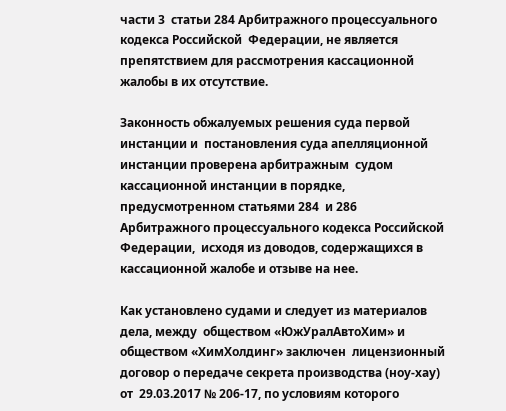части 3  статьи 284 Арбитражного процессуального кодекса Российской  Федерации, не является препятствием для рассмотрения кассационной  жалобы в их отсутствие.

Законность обжалуемых решения суда первой инстанции и  постановления суда апелляционной инстанции проверена арбитражным  судом кассационной инстанции в порядке, предусмотренном статьями 284  и 286 Арбитражного процессуального кодекса Российской Федерации,  исходя из доводов, содержащихся в кассационной жалобе и отзыве на нее.

Как установлено судами и следует из материалов дела, между  обществом «ЮжУралАвтоХим» и обществом «ХимХолдинг» заключен  лицензионный договор о передаче секрета производства (ноу-хау) от  29.03.2017 № 206-17, по условиям которого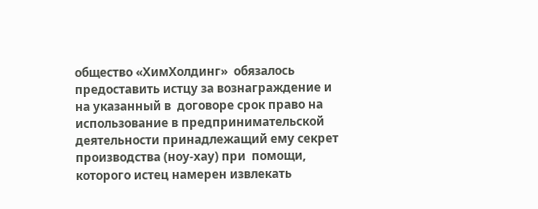общество «ХимХолдинг»  обязалось предоставить истцу за вознаграждение и на указанный в  договоре срок право на использование в предпринимательской  деятельности принадлежащий ему секрет производства (ноу-хау) при  помощи, которого истец намерен извлекать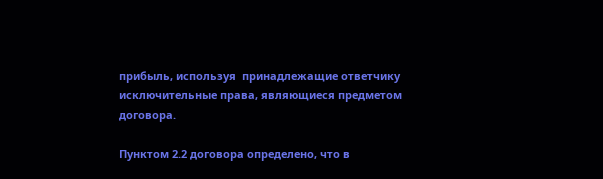прибыль, используя  принадлежащие ответчику исключительные права, являющиеся предметом  договора.

Пунктом 2.2 договора определено, что в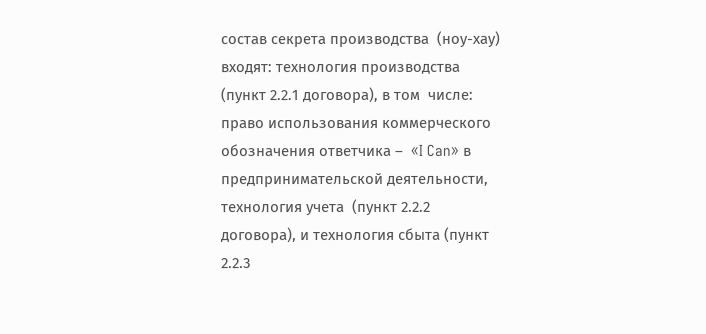состав секрета производства  (ноу-хау) входят: технология производства (пункт 2.2.1 договора), в том  числе: право использования коммерческого обозначения ответчика –  «I Can» в предпринимательской деятельности, технология учета  (пункт 2.2.2 договора), и технология сбыта (пункт 2.2.3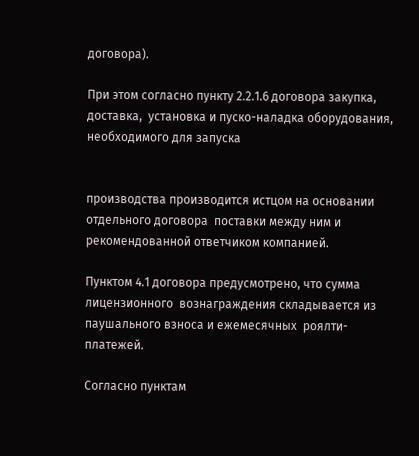договора).

При этом согласно пункту 2.2.1.6 договора закупка, доставка,  установка и пуско-наладка оборудования, необходимого для запуска


производства производится истцом на основании отдельного договора  поставки между ним и рекомендованной ответчиком компанией.

Пунктом 4.1 договора предусмотрено, что сумма лицензионного  вознаграждения складывается из паушального взноса и ежемесячных  роялти-платежей.

Согласно пунктам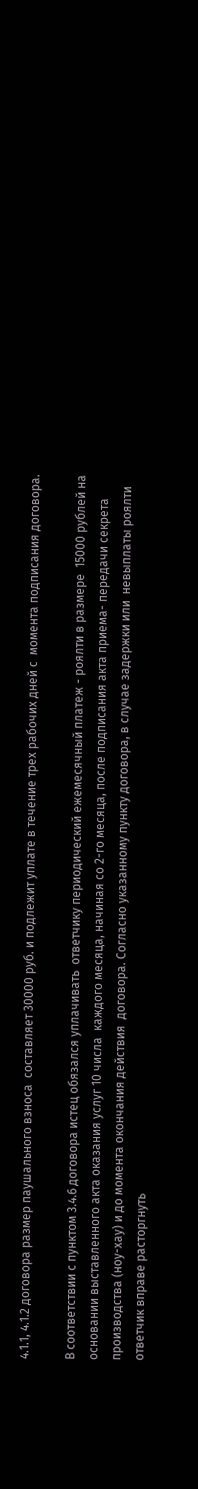4.1.1, 4.1.2 договора размер паушального взноса  составляет 30000 руб. и подлежит уплате в течение трех рабочих дней с  момента подписания договора.

В соответствии с пунктом 3.4.6 договора истец обязался уплачивать  ответчику периодический ежемесячный платеж - роялти в размере  15000 рублей на основании выставленного акта оказания услуг 10 числа  каждого месяца, начиная со 2-го месяца, после подписания акта приема- передачи секрета производства (ноу-хау) и до момента окончания действия  договора. Согласно указанному пункту договора, в случае задержки или  невыплаты роялти ответчик вправе расторгнуть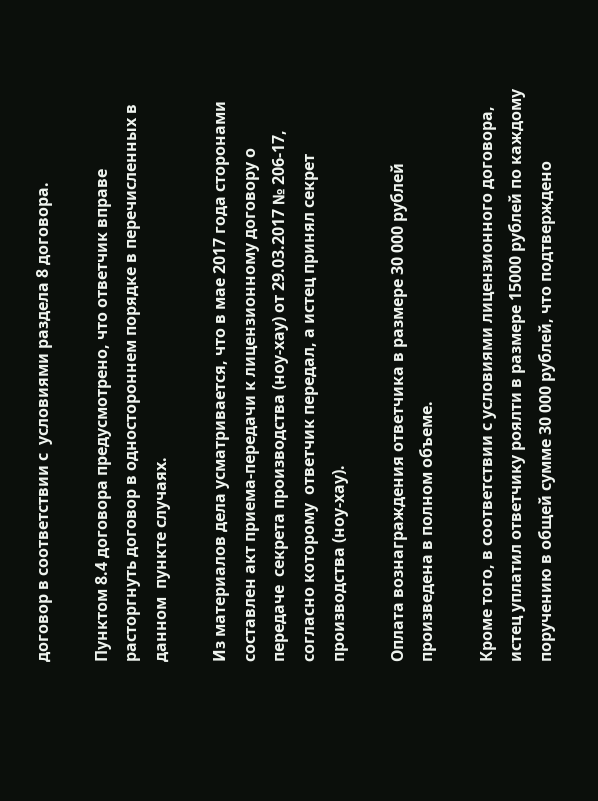договор в соответствии с  условиями раздела 8 договора.

Пунктом 8.4 договора предусмотрено, что ответчик вправе  расторгнуть договор в одностороннем порядке в перечисленных в данном  пункте случаях.

Из материалов дела усматривается, что в мае 2017 года сторонами  составлен акт приема-передачи к лицензионному договору о передаче  секрета производства (ноу-хау) от 29.03.2017 № 206-17, согласно которому  ответчик передал, а истец принял секрет производства (ноу-хау).

Оплата вознаграждения ответчика в размере 30 000 рублей  произведена в полном объеме.

Кроме того, в соответствии с условиями лицензионного договора,  истец уплатил ответчику роялти в размере 15000 рублей по каждому  поручению в общей сумме 30 000 рублей, что подтверждено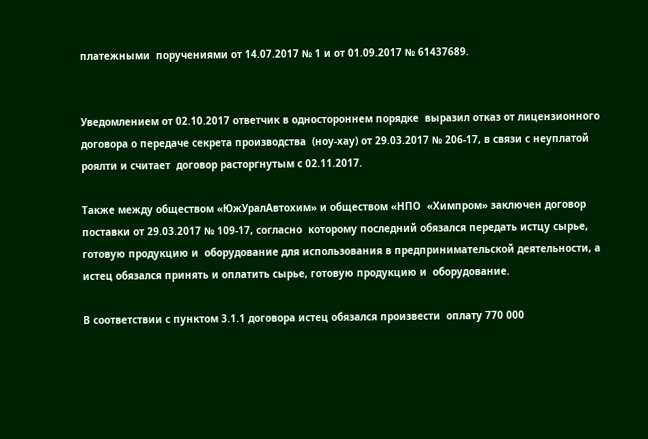платежными  поручениями от 14.07.2017 № 1 и от 01.09.2017 № 61437689.


Уведомлением от 02.10.2017 ответчик в одностороннем порядке  выразил отказ от лицензионного договора о передаче секрета производства  (ноу-хау) от 29.03.2017 № 206-17, в связи с неуплатой роялти и считает  договор расторгнутым с 02.11.2017.

Также между обществом «ЮжУралАвтохим» и обществом «НПО  «Химпром» заключен договор поставки от 29.03.2017 № 109-17, согласно  которому последний обязался передать истцу сырье, готовую продукцию и  оборудование для использования в предпринимательской деятельности, а  истец обязался принять и оплатить сырье, готовую продукцию и  оборудование.

В соответствии с пунктом 3.1.1 договора истец обязался произвести  оплату 770 000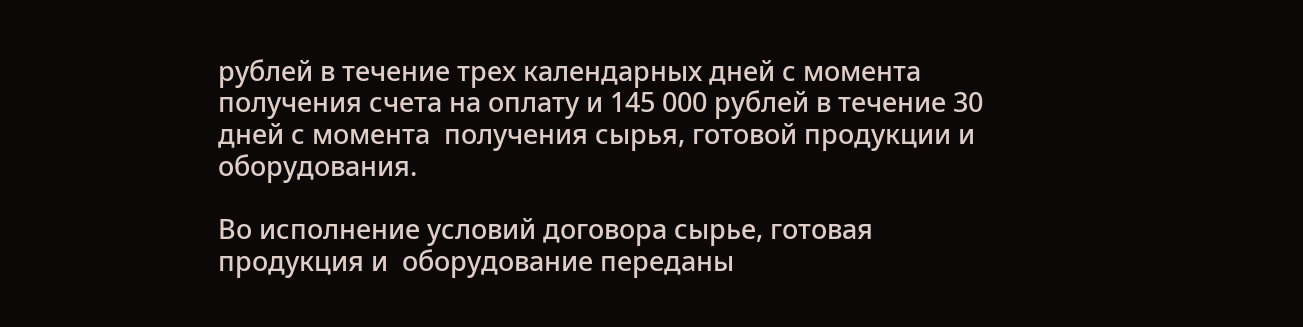рублей в течение трех календарных дней с момента  получения счета на оплату и 145 000 рублей в течение 30 дней с момента  получения сырья, готовой продукции и оборудования.

Во исполнение условий договора сырье, готовая продукция и  оборудование переданы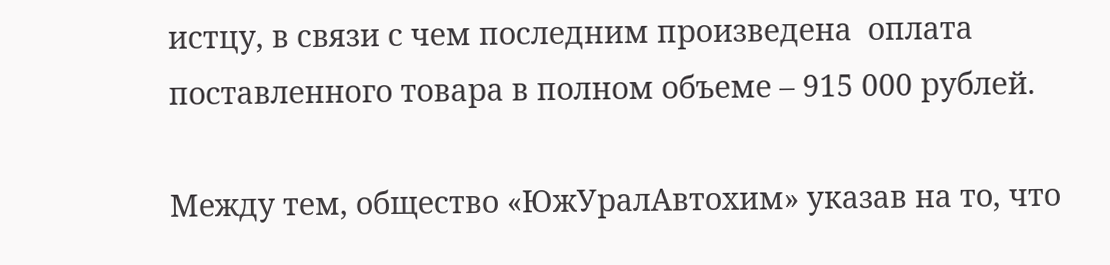истцу, в связи с чем последним произведена  оплата поставленного товара в полном объеме – 915 000 рублей.

Между тем, общество «ЮжУралАвтохим» указав на то, что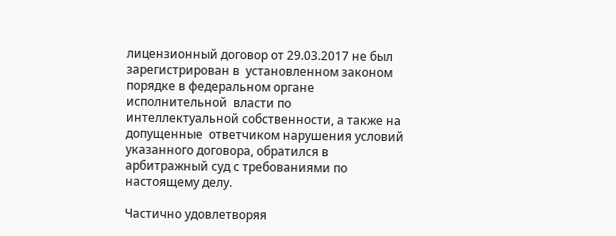лицензионный договор от 29.03.2017 не был зарегистрирован в  установленном законом порядке в федеральном органе исполнительной  власти по интеллектуальной собственности, а также на допущенные  ответчиком нарушения условий указанного договора, обратился в  арбитражный суд с требованиями по настоящему делу.

Частично удовлетворяя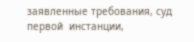заявленные требования, суд первой  инстанции,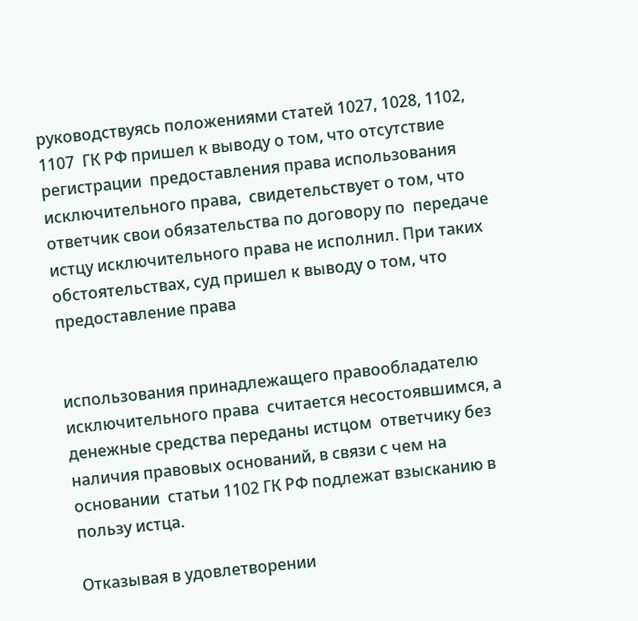руководствуясь положениями статей 1027, 1028, 1102, 1107  ГК РФ пришел к выводу о том, что отсутствие регистрации  предоставления права использования исключительного права,  свидетельствует о том, что ответчик свои обязательства по договору по  передаче истцу исключительного права не исполнил. При таких  обстоятельствах, суд пришел к выводу о том, что предоставление права


использования принадлежащего правообладателю исключительного права  считается несостоявшимся, а денежные средства переданы истцом  ответчику без наличия правовых оснований, в связи с чем на основании  статьи 1102 ГК РФ подлежат взысканию в пользу истца.

Отказывая в удовлетворении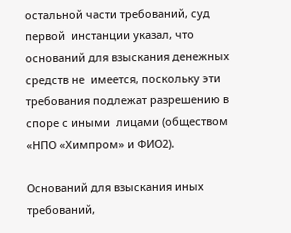остальной части требований, суд первой  инстанции указал, что оснований для взыскания денежных средств не  имеется, поскольку эти требования подлежат разрешению в споре с иными  лицами (обществом «НПО «Химпром» и ФИО2).

Оснований для взыскания иных требований,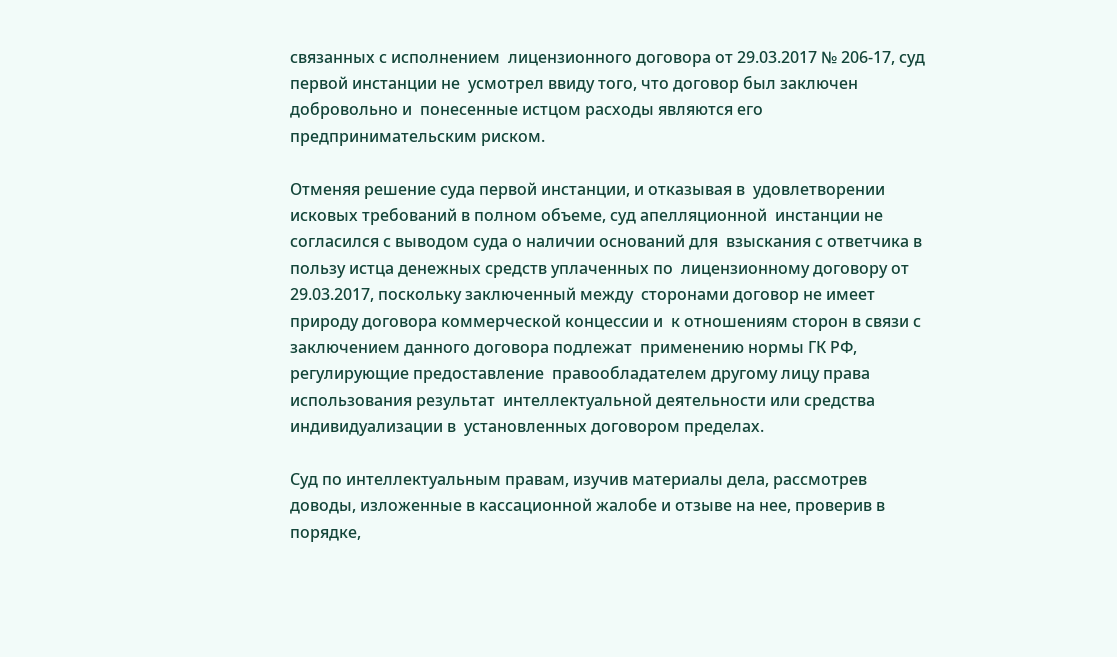связанных с исполнением  лицензионного договора от 29.03.2017 № 206-17, суд первой инстанции не  усмотрел ввиду того, что договор был заключен добровольно и  понесенные истцом расходы являются его предпринимательским риском.

Отменяя решение суда первой инстанции, и отказывая в  удовлетворении исковых требований в полном объеме, суд апелляционной  инстанции не согласился с выводом суда о наличии оснований для  взыскания с ответчика в пользу истца денежных средств уплаченных по  лицензионному договору от 29.03.2017, поскольку заключенный между  сторонами договор не имеет природу договора коммерческой концессии и  к отношениям сторон в связи с заключением данного договора подлежат  применению нормы ГК РФ, регулирующие предоставление  правообладателем другому лицу права использования результат  интеллектуальной деятельности или средства индивидуализации в  установленных договором пределах.

Суд по интеллектуальным правам, изучив материалы дела, рассмотрев  доводы, изложенные в кассационной жалобе и отзыве на нее, проверив в  порядке,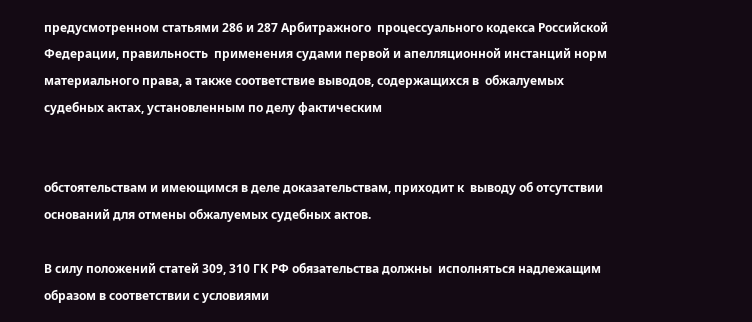предусмотренном статьями 286 и 287 Арбитражного  процессуального кодекса Российской Федерации, правильность  применения судами первой и апелляционной инстанций норм  материального права, а также соответствие выводов, содержащихся в  обжалуемых судебных актах, установленным по делу фактическим


обстоятельствам и имеющимся в деле доказательствам, приходит к  выводу об отсутствии оснований для отмены обжалуемых судебных актов.

В силу положений статей 309, 310 ГК РФ обязательства должны  исполняться надлежащим образом в соответствии с условиями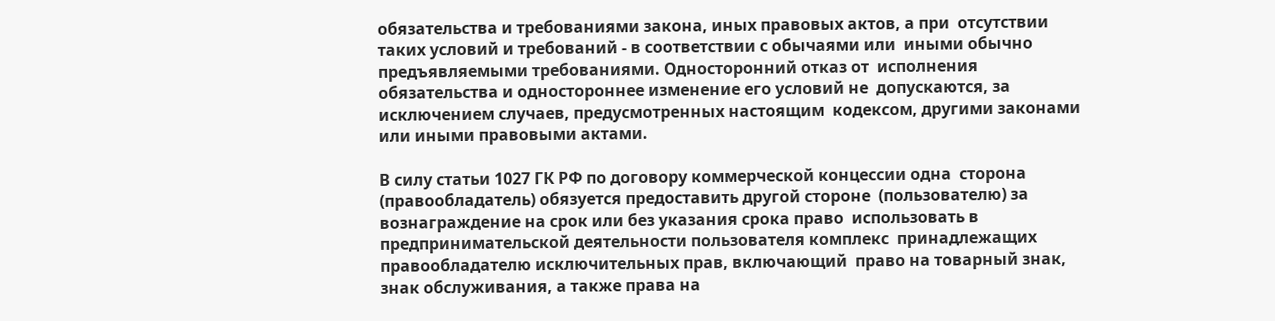обязательства и требованиями закона, иных правовых актов, а при  отсутствии таких условий и требований - в соответствии с обычаями или  иными обычно предъявляемыми требованиями. Односторонний отказ от  исполнения обязательства и одностороннее изменение его условий не  допускаются, за исключением случаев, предусмотренных настоящим  кодексом, другими законами или иными правовыми актами.

В силу статьи 1027 ГК РФ по договору коммерческой концессии одна  сторона (правообладатель) обязуется предоставить другой стороне  (пользователю) за вознаграждение на срок или без указания срока право  использовать в предпринимательской деятельности пользователя комплекс  принадлежащих правообладателю исключительных прав, включающий  право на товарный знак, знак обслуживания, а также права на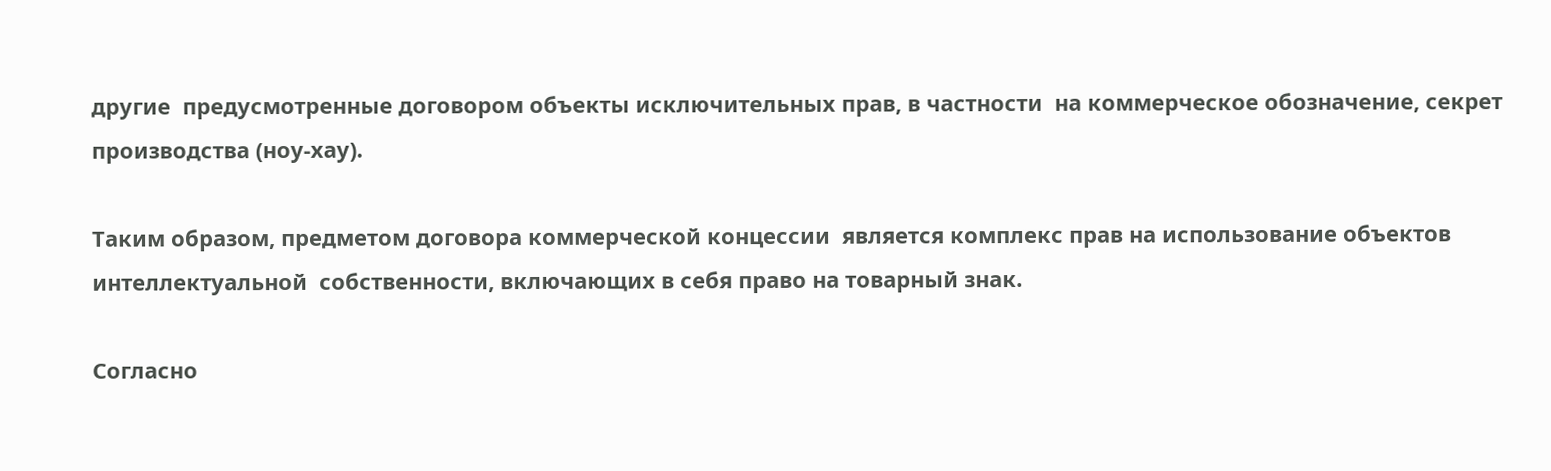другие  предусмотренные договором объекты исключительных прав, в частности  на коммерческое обозначение, секрет производства (ноу-хау).

Таким образом, предметом договора коммерческой концессии  является комплекс прав на использование объектов интеллектуальной  собственности, включающих в себя право на товарный знак.

Согласно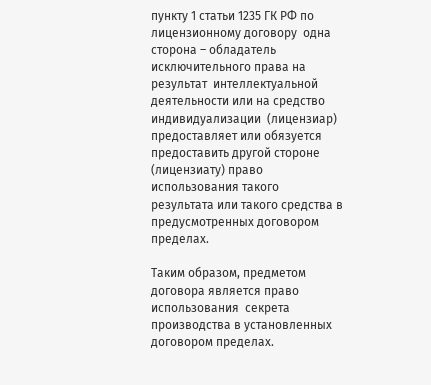пункту 1 статьи 1235 ГК РФ по лицензионному договору  одна сторона – обладатель исключительного права на результат  интеллектуальной деятельности или на средство индивидуализации  (лицензиар) предоставляет или обязуется предоставить другой стороне  (лицензиату) право использования такого результата или такого средства в  предусмотренных договором пределах.

Таким образом, предметом договора является право использования  секрета производства в установленных договором пределах.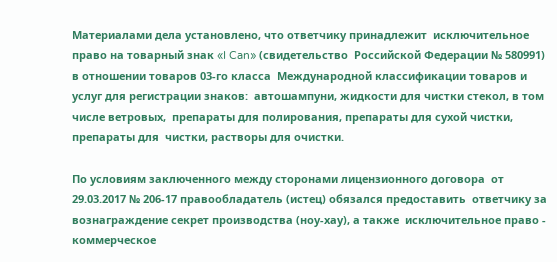Материалами дела установлено, что ответчику принадлежит  исключительное право на товарный знак «I Can» (свидетельство  Российской Федерации № 580991) в отношении товаров 03-го класса  Международной классификации товаров и услуг для регистрации знаков:  автошампуни, жидкости для чистки стекол, в том числе ветровых,  препараты для полирования, препараты для сухой чистки, препараты для  чистки, растворы для очистки.

По условиям заключенного между сторонами лицензионного договора  от 29.03.2017 № 206-17 правообладатель (истец) обязался предоставить  ответчику за вознаграждение секрет производства (ноу-хау), а также  исключительное право - коммерческое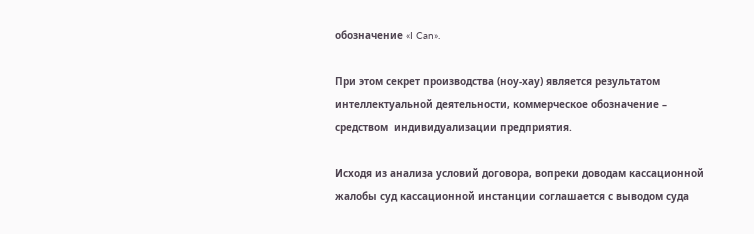обозначение «I Can».

При этом секрет производства (ноу-хау) является результатом  интеллектуальной деятельности, коммерческое обозначение – средством  индивидуализации предприятия.

Исходя из анализа условий договора, вопреки доводам кассационной  жалобы суд кассационной инстанции соглашается с выводом суда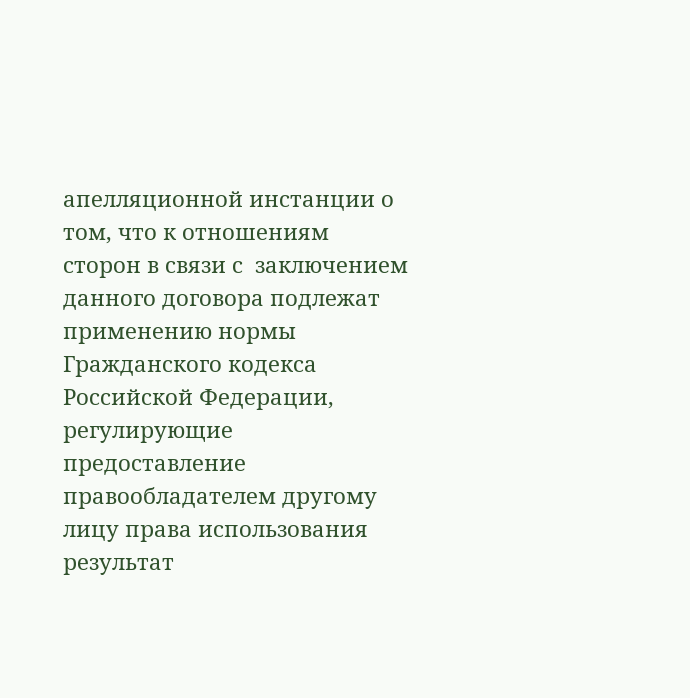апелляционной инстанции о том, что к отношениям сторон в связи с  заключением данного договора подлежат применению нормы  Гражданского кодекса Российской Федерации, регулирующие  предоставление правообладателем другому лицу права использования  результат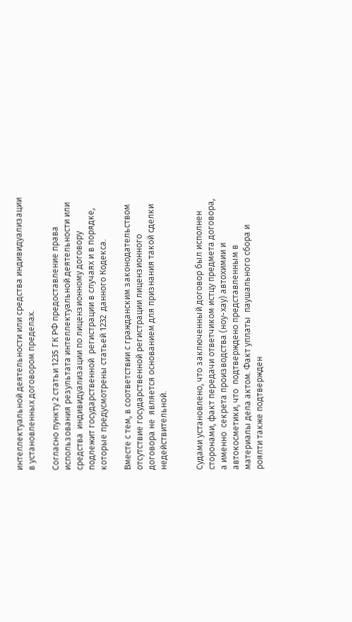интеллектуальной деятельности или средства индивидуализации  в установленных договором пределах.

Согласно пункту 2 статьи 1235 ГК РФ предоставление права  использования результата интеллектуальной деятельности или средства  индивидуализации по лицензионному договору подлежит государственной  регистрации в случаях и в порядке, которые предусмотрены статьей 1232  данного Кодекса.

Вместе с тем, в соответствии с гражданским законодательством  отсутствие государственной регистрации лицензионного договора не  является основанием для признания такой сделки недействительной.


Судами установлено, что заключенный договор был исполнен  сторонами, факт передачи ответчиком истцу предмета договора, а именно  секрета производства (ноу-хау) автохимии и автокосметики, что  подтверждено представленным в материалы дела актом. Факт уплаты  паушального сбора и роялти также подтвержден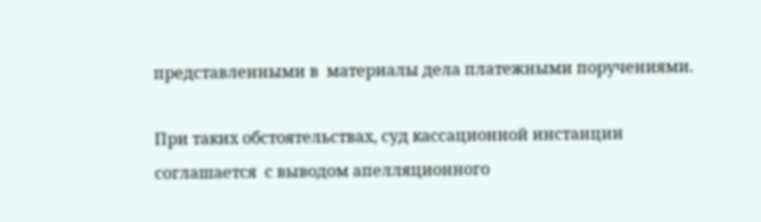представленными в  материалы дела платежными поручениями.

При таких обстоятельствах, суд кассационной инстанции соглашается  с выводом апелляционного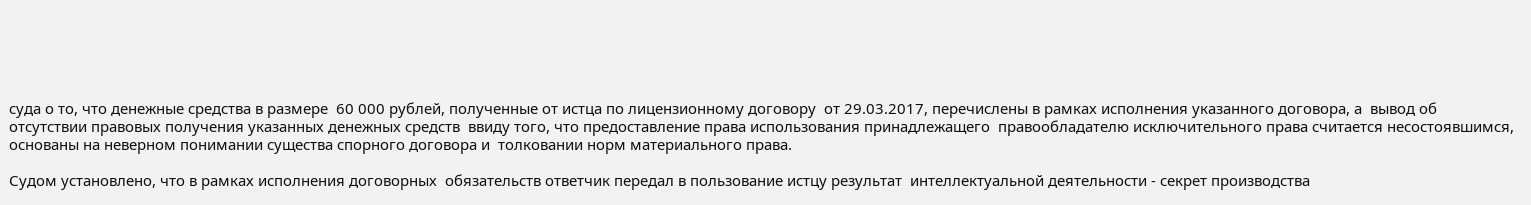суда о то, что денежные средства в размере  60 000 рублей, полученные от истца по лицензионному договору  от 29.03.2017, перечислены в рамках исполнения указанного договора, а  вывод об отсутствии правовых получения указанных денежных средств  ввиду того, что предоставление права использования принадлежащего  правообладателю исключительного права считается несостоявшимся,  основаны на неверном понимании существа спорного договора и  толковании норм материального права.

Судом установлено, что в рамках исполнения договорных  обязательств ответчик передал в пользование истцу результат  интеллектуальной деятельности - секрет производства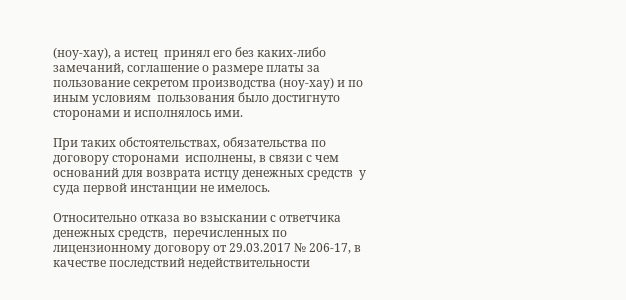(ноу-хау), а истец  принял его без каких-либо замечаний, соглашение о размере платы за  пользование секретом производства (ноу-хау) и по иным условиям  пользования было достигнуто сторонами и исполнялось ими.

При таких обстоятельствах, обязательства по договору сторонами  исполнены, в связи с чем оснований для возврата истцу денежных средств  у суда первой инстанции не имелось.

Относительно отказа во взыскании с ответчика денежных средств,  перечисленных по лицензионному договору от 29.03.2017 № 206-17, в  качестве последствий недействительности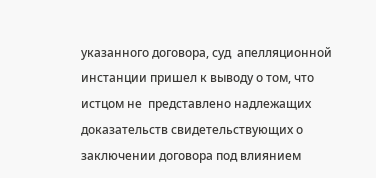указанного договора, суд  апелляционной инстанции пришел к выводу о том, что истцом не  представлено надлежащих доказательств свидетельствующих о  заключении договора под влиянием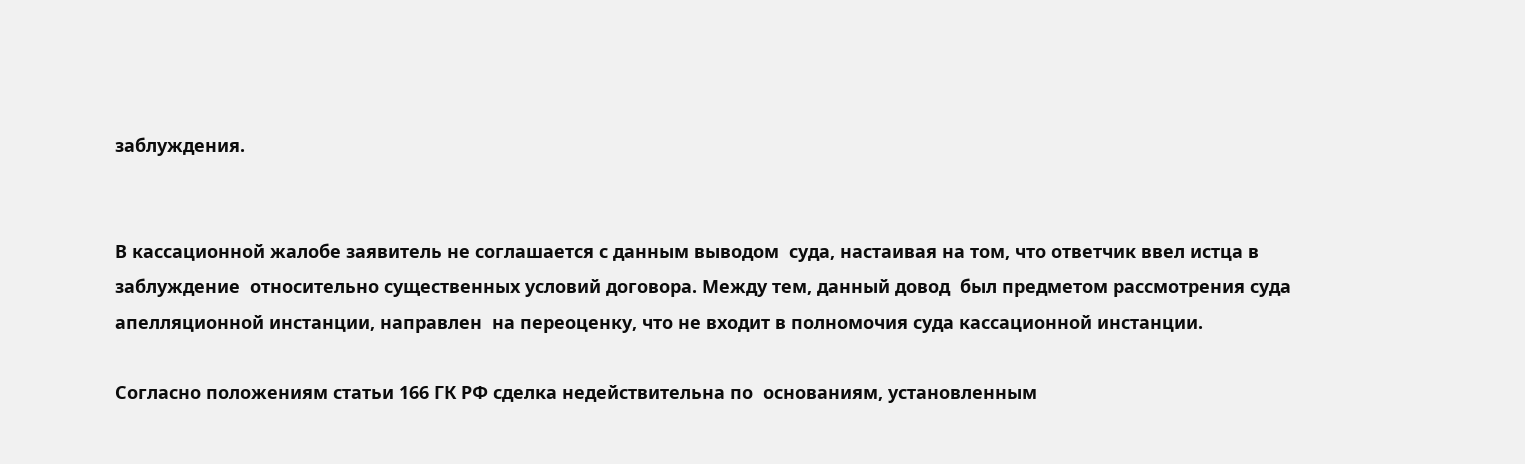заблуждения.


В кассационной жалобе заявитель не соглашается с данным выводом  суда, настаивая на том, что ответчик ввел истца в заблуждение  относительно существенных условий договора. Между тем, данный довод  был предметом рассмотрения суда апелляционной инстанции, направлен  на переоценку, что не входит в полномочия суда кассационной инстанции.

Согласно положениям статьи 166 ГК РФ сделка недействительна по  основаниям, установленным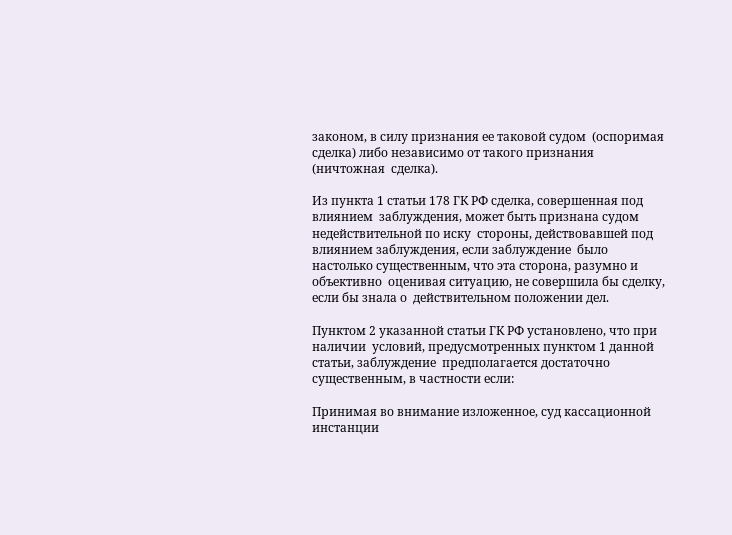законом, в силу признания ее таковой судом  (оспоримая сделка) либо независимо от такого признания (ничтожная  сделка).

Из пункта 1 статьи 178 ГК РФ сделка, совершенная под влиянием  заблуждения, может быть признана судом недействительной по иску  стороны, действовавшей под влиянием заблуждения, если заблуждение  было настолько существенным, что эта сторона, разумно и объективно  оценивая ситуацию, не совершила бы сделку, если бы знала о  действительном положении дел.

Пунктом 2 указанной статьи ГК РФ установлено, что при наличии  условий, предусмотренных пунктом 1 данной статьи, заблуждение  предполагается достаточно существенным, в частности если:

Принимая во внимание изложенное, суд кассационной инстанции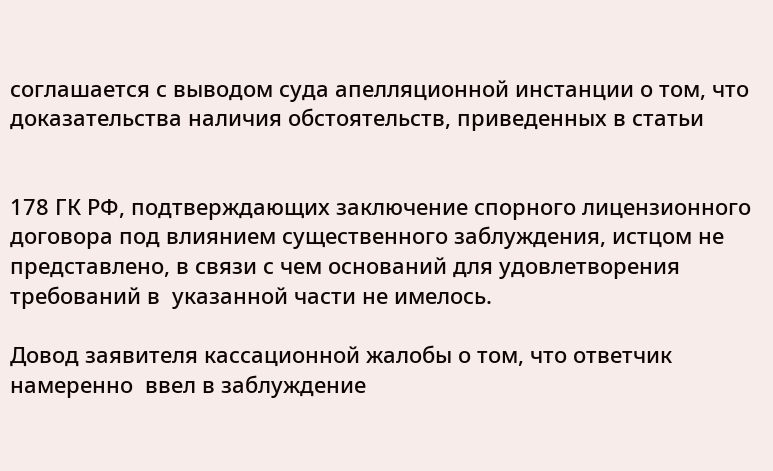соглашается с выводом суда апелляционной инстанции о том, что  доказательства наличия обстоятельств, приведенных в статьи


178 ГК РФ, подтверждающих заключение спорного лицензионного  договора под влиянием существенного заблуждения, истцом не  представлено, в связи с чем оснований для удовлетворения требований в  указанной части не имелось.

Довод заявителя кассационной жалобы о том, что ответчик намеренно  ввел в заблуждение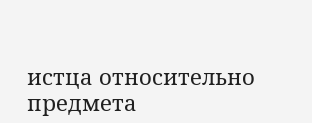истца относительно предмета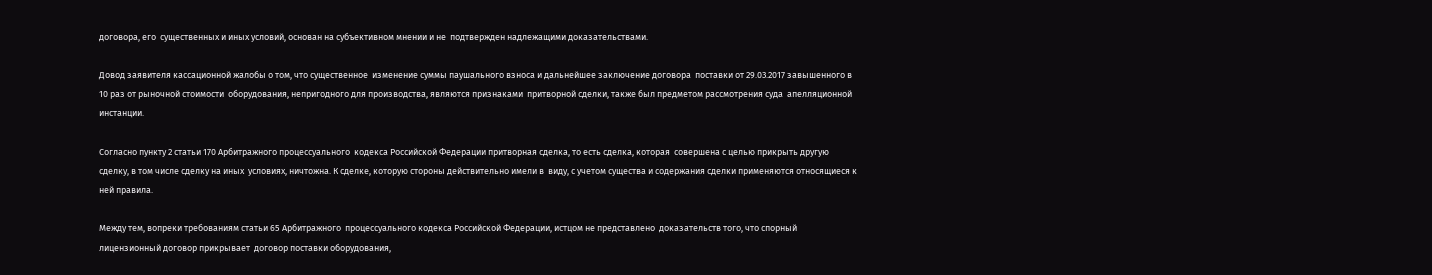договора, его  существенных и иных условий, основан на субъективном мнении и не  подтвержден надлежащими доказательствами.

Довод заявителя кассационной жалобы о том, что существенное  изменение суммы паушального взноса и дальнейшее заключение договора  поставки от 29.03.2017 завышенного в 10 раз от рыночной стоимости  оборудования, непригодного для производства, являются признаками  притворной сделки, также был предметом рассмотрения суда  апелляционной инстанции.

Согласно пункту 2 статьи 170 Арбитражного процессуального  кодекса Российской Федерации притворная сделка, то есть сделка, которая  совершена с целью прикрыть другую сделку, в том числе сделку на иных  условиях, ничтожна. К сделке, которую стороны действительно имели в  виду, с учетом существа и содержания сделки применяются относящиеся к  ней правила.

Между тем, вопреки требованиям статьи 65 Арбитражного  процессуального кодекса Российской Федерации, истцом не представлено  доказательств того, что спорный лицензионный договор прикрывает  договор поставки оборудования,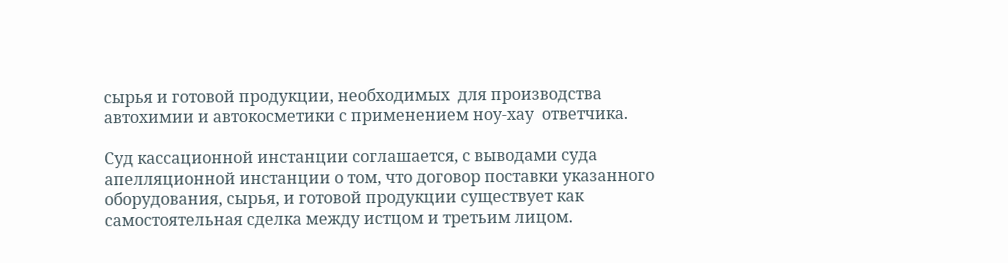сырья и готовой продукции, необходимых  для производства автохимии и автокосметики с применением ноу-хау  ответчика.

Суд кассационной инстанции соглашается, с выводами суда  апелляционной инстанции о том, что договор поставки указанного  оборудования, сырья, и готовой продукции существует как  самостоятельная сделка между истцом и третьим лицом.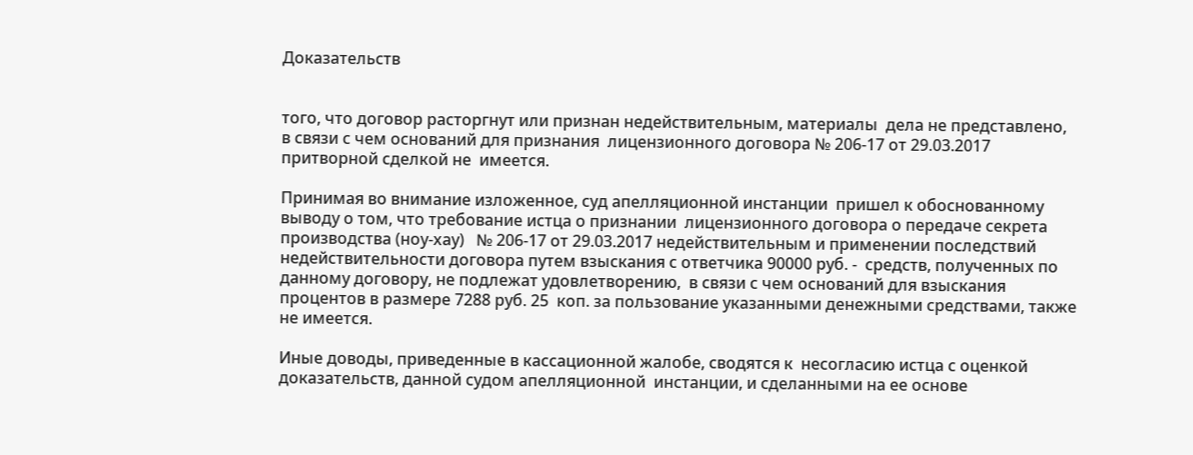Доказательств


того, что договор расторгнут или признан недействительным, материалы  дела не представлено, в связи с чем оснований для признания  лицензионного договора № 206-17 от 29.03.2017 притворной сделкой не  имеется.

Принимая во внимание изложенное, суд апелляционной инстанции  пришел к обоснованному выводу о том, что требование истца о признании  лицензионного договора о передаче секрета производства (ноу-хау)   № 206-17 от 29.03.2017 недействительным и применении последствий  недействительности договора путем взыскания с ответчика 90000 руб. -  средств, полученных по данному договору, не подлежат удовлетворению,  в связи с чем оснований для взыскания процентов в размере 7288 руб. 25  коп. за пользование указанными денежными средствами, также не имеется.

Иные доводы, приведенные в кассационной жалобе, сводятся к  несогласию истца с оценкой доказательств, данной судом апелляционной  инстанции, и сделанными на ее основе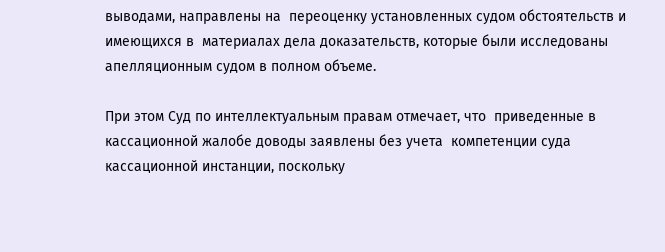выводами, направлены на  переоценку установленных судом обстоятельств и имеющихся в  материалах дела доказательств, которые были исследованы  апелляционным судом в полном объеме.

При этом Суд по интеллектуальным правам отмечает, что  приведенные в кассационной жалобе доводы заявлены без учета  компетенции суда кассационной инстанции, поскольку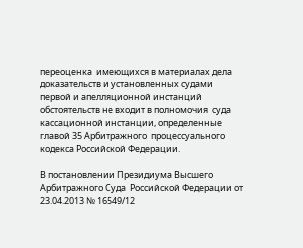переоценка  имеющихся в материалах дела доказательств и установленных судами  первой и апелляционной инстанций обстоятельств не входит в полномочия  суда кассационной инстанции, определенные главой 35 Арбитражного  процессуального кодекса Российской Федерации.

В постановлении Президиума Высшего Арбитражного Суда  Российской Федерации от 23.04.2013 № 16549/12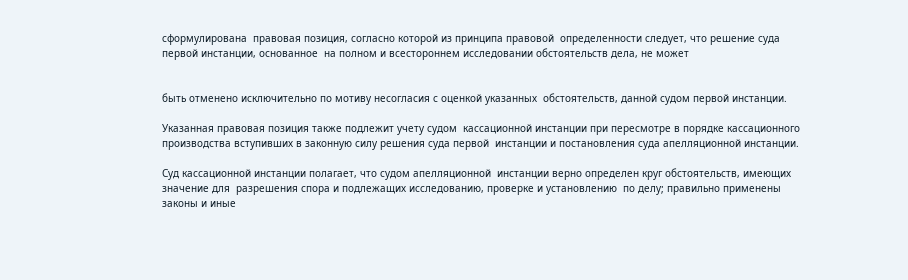сформулирована  правовая позиция, согласно которой из принципа правовой  определенности следует, что решение суда первой инстанции, основанное  на полном и всестороннем исследовании обстоятельств дела, не может


быть отменено исключительно по мотиву несогласия с оценкой указанных  обстоятельств, данной судом первой инстанции.

Указанная правовая позиция также подлежит учету судом  кассационной инстанции при пересмотре в порядке кассационного  производства вступивших в законную силу решения суда первой  инстанции и постановления суда апелляционной инстанции.

Суд кассационной инстанции полагает, что судом апелляционной  инстанции верно определен круг обстоятельств, имеющих значение для  разрешения спора и подлежащих исследованию, проверке и установлению  по делу; правильно применены законы и иные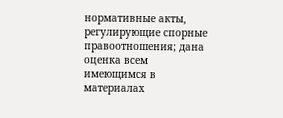нормативные акты,  регулирующие спорные правоотношения; дана оценка всем имеющимся в  материалах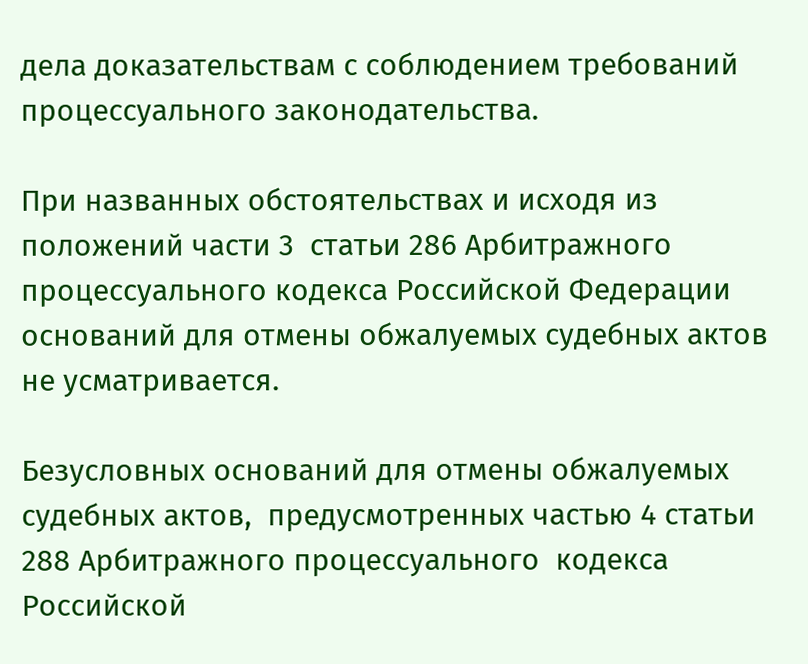дела доказательствам с соблюдением требований  процессуального законодательства.

При названных обстоятельствах и исходя из положений части 3  статьи 286 Арбитражного процессуального кодекса Российской Федерации  оснований для отмены обжалуемых судебных актов не усматривается.

Безусловных оснований для отмены обжалуемых судебных актов,  предусмотренных частью 4 статьи 288 Арбитражного процессуального  кодекса Российской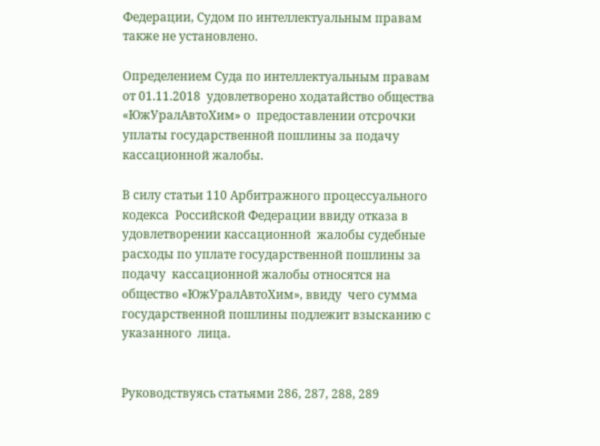Федерации, Судом по интеллектуальным правам  также не установлено.

Определением Суда по интеллектуальным правам от 01.11.2018  удовлетворено ходатайство общества «ЮжУралАвтоХим» о  предоставлении отсрочки уплаты государственной пошлины за подачу  кассационной жалобы.

В силу статьи 110 Арбитражного процессуального кодекса  Российской Федерации ввиду отказа в удовлетворении кассационной  жалобы судебные расходы по уплате государственной пошлины за подачу  кассационной жалобы относятся на общество «ЮжУралАвтоХим», ввиду  чего сумма государственной пошлины подлежит взысканию с указанного  лица.


Руководствуясь статьями 286, 287, 288, 289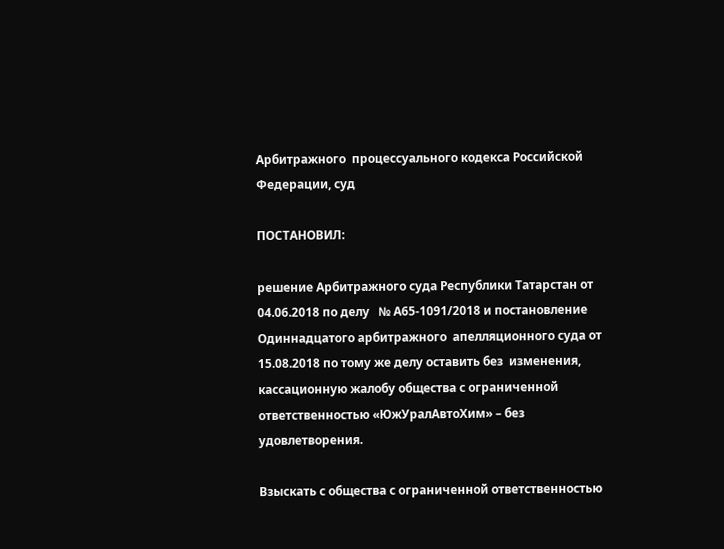Арбитражного  процессуального кодекса Российской Федерации, суд

ПОСТАНОВИЛ:

решение Арбитражного суда Республики Татарстан от 04.06.2018 по делу   № А65-1091/2018 и постановление Одиннадцатого арбитражного  апелляционного суда от 15.08.2018 по тому же делу оставить без  изменения, кассационную жалобу общества с ограниченной  ответственностью «ЮжУралАвтоХим» – без удовлетворения.

Взыскать с общества с ограниченной ответственностью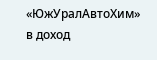«ЮжУралАвтоХим» в доход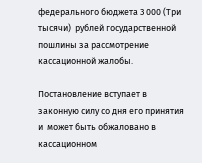федерального бюджета 3 000 (Три тысячи)  рублей государственной пошлины за рассмотрение кассационной жалобы.

Постановление вступает в законную силу со дня его принятия и  может быть обжаловано в кассационном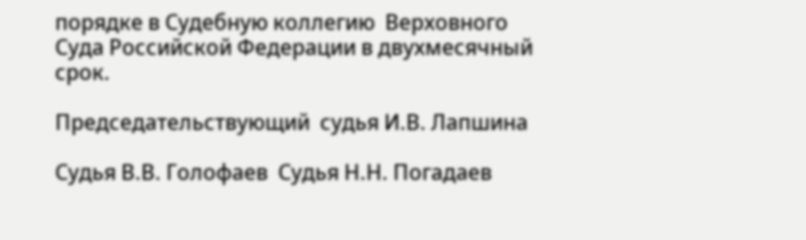порядке в Судебную коллегию  Верховного Суда Российской Федерации в двухмесячный срок.

Председательствующий  судья И.В. Лапшина

Судья В.В. Голофаев  Судья Н.Н. Погадаев